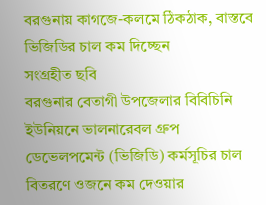বরগুনায় কাগজে-কলমে ঠিকঠাক, বাস্তবে ভিজিডির চাল কম দিচ্ছেন
সংগ্রহীত ছবি
বরগুনার বেতাগী উপজেলার বিবিচিনি ইউনিয়নে ভালনারেবল গ্রুপ ডেভেলপমেন্ট (ভিজিডি) কর্মসূচির চাল বিতরণে ওজনে কম দেওয়ার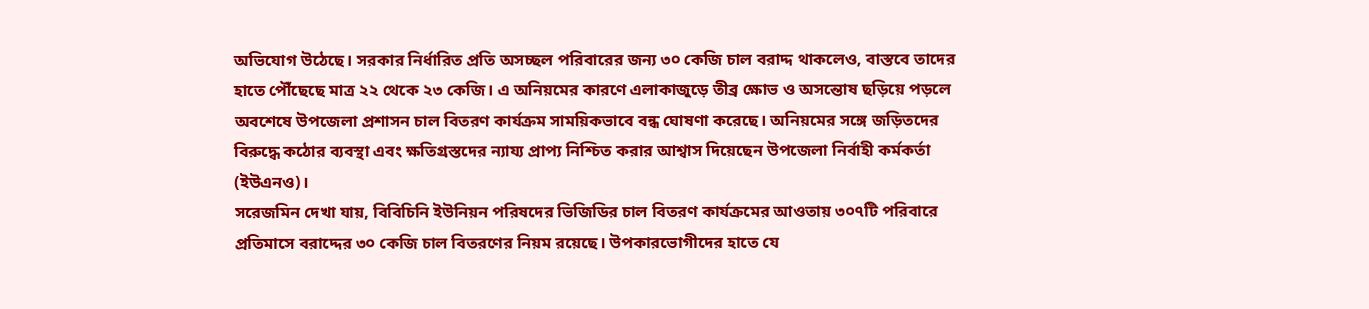অভিযোগ উঠেছে। সরকার নির্ধারিত প্রতি অসচ্ছল পরিবারের জন্য ৩০ কেজি চাল বরাদ্দ থাকলেও, বাস্তবে তাদের হাতে পৌঁছেছে মাত্র ২২ থেকে ২৩ কেজি। এ অনিয়মের কারণে এলাকাজুড়ে তীব্র ক্ষোভ ও অসন্তোষ ছড়িয়ে পড়লে অবশেষে উপজেলা প্রশাসন চাল বিতরণ কার্যক্রম সাময়িকভাবে বন্ধ ঘোষণা করেছে। অনিয়মের সঙ্গে জড়িতদের বিরুদ্ধে কঠোর ব্যবস্থা এবং ক্ষতিগ্রস্তদের ন্যায্য প্রাপ্য নিশ্চিত করার আশ্বাস দিয়েছেন উপজেলা নির্বাহী কর্মকর্তা (ইউএনও)।
সরেজমিন দেখা যায়, বিবিচিনি ইউনিয়ন পরিষদের ভিজিডির চাল বিতরণ কার্যক্রমের আওতায় ৩০৭টি পরিবারে প্রতিমাসে বরাদ্দের ৩০ কেজি চাল বিতরণের নিয়ম রয়েছে। উপকারভোগীদের হাতে যে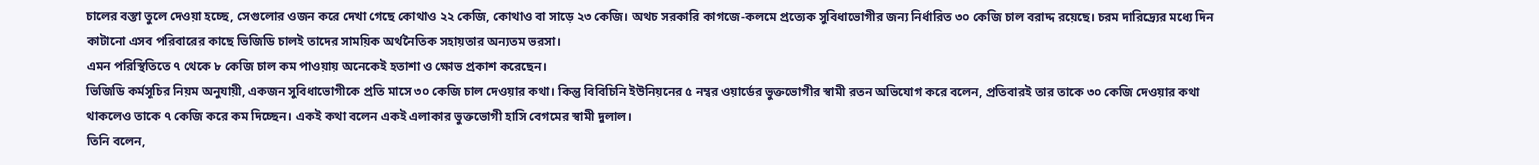চালের বস্তা তুলে দেওয়া হচ্ছে, সেগুলোর ওজন করে দেখা গেছে কোথাও ২২ কেজি, কোথাও বা সাড়ে ২৩ কেজি। অথচ সরকারি কাগজে-কলমে প্রত্যেক সুবিধাভোগীর জন্য নির্ধারিত ৩০ কেজি চাল বরাদ্দ রয়েছে। চরম দারিদ্র্যের মধ্যে দিন কাটানো এসব পরিবারের কাছে ভিজিডি চালই তাদের সাময়িক অর্থনৈতিক সহায়তার অন্যতম ভরসা।
এমন পরিস্থিতিতে ৭ থেকে ৮ কেজি চাল কম পাওয়ায় অনেকেই হতাশা ও ক্ষোভ প্রকাশ করেছেন।
ভিজিডি কর্মসূচির নিয়ম অনুযায়ী, একজন সুবিধাভোগীকে প্রতি মাসে ৩০ কেজি চাল দেওয়ার কথা। কিন্তু বিবিচিনি ইউনিয়নের ৫ নম্বর ওয়ার্ডের ভুক্তভোগীর স্বামী রতন অভিযোগ করে বলেন, প্রতিবারই তার তাকে ৩০ কেজি দেওয়ার কথা থাকলেও তাকে ৭ কেজি করে কম দিচ্ছেন। একই কথা বলেন একই এলাকার ভুক্তভোগী হাসি বেগমের স্বামী দুলাল।
তিনি বলেন,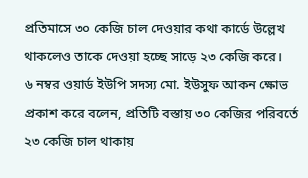প্রতিমাসে ৩০ কেজি চাল দেওয়ার কথা কার্ডে উল্লেখ থাকলেও তাকে দেওয়া হচ্ছে সাড়ে ২৩ কেজি করে।
৬ নম্বর ওয়ার্ড ইউপি সদস্য মো. ইউসুফ আকন ক্ষোভ প্রকাশ করে বলেন, প্রতিটি বস্তায় ৩০ কেজির পরিবর্তে ২৩ কেজি চাল থাকায়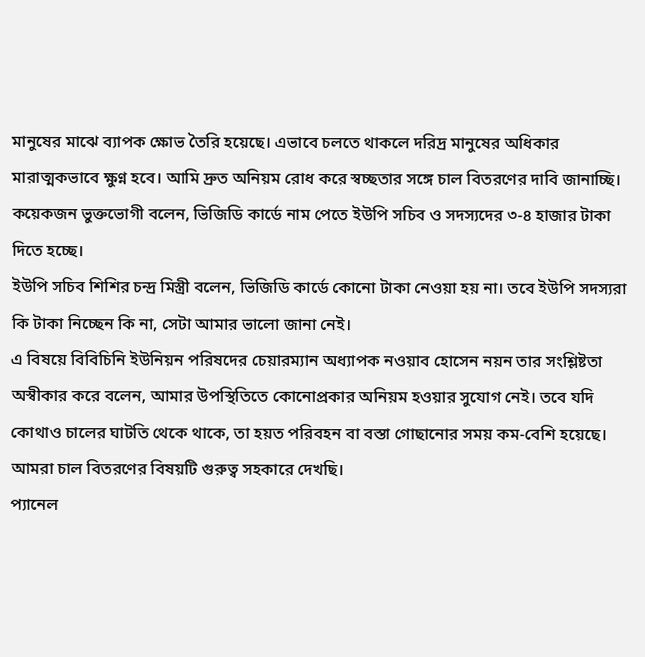মানুষের মাঝে ব্যাপক ক্ষোভ তৈরি হয়েছে। এভাবে চলতে থাকলে দরিদ্র মানুষের অধিকার মারাত্মকভাবে ক্ষুণ্ন হবে। আমি দ্রুত অনিয়ম রোধ করে স্বচ্ছতার সঙ্গে চাল বিতরণের দাবি জানাচ্ছি।
কয়েকজন ভুক্তভোগী বলেন, ভিজিডি কার্ডে নাম পেতে ইউপি সচিব ও সদস্যদের ৩-৪ হাজার টাকা দিতে হচ্ছে।
ইউপি সচিব শিশির চন্দ্র মিস্ত্রী বলেন, ভিজিডি কার্ডে কোনো টাকা নেওয়া হয় না। তবে ইউপি সদস্যরা কি টাকা নিচ্ছেন কি না, সেটা আমার ভালো জানা নেই।
এ বিষয়ে বিবিচিনি ইউনিয়ন পরিষদের চেয়ারম্যান অধ্যাপক নওয়াব হোসেন নয়ন তার সংশ্লিষ্টতা অস্বীকার করে বলেন, আমার উপস্থিতিতে কোনোপ্রকার অনিয়ম হওয়ার সুযোগ নেই। তবে যদি কোথাও চালের ঘাটতি থেকে থাকে, তা হয়ত পরিবহন বা বস্তা গোছানোর সময় কম-বেশি হয়েছে। আমরা চাল বিতরণের বিষয়টি গুরুত্ব সহকারে দেখছি।
প্যানেল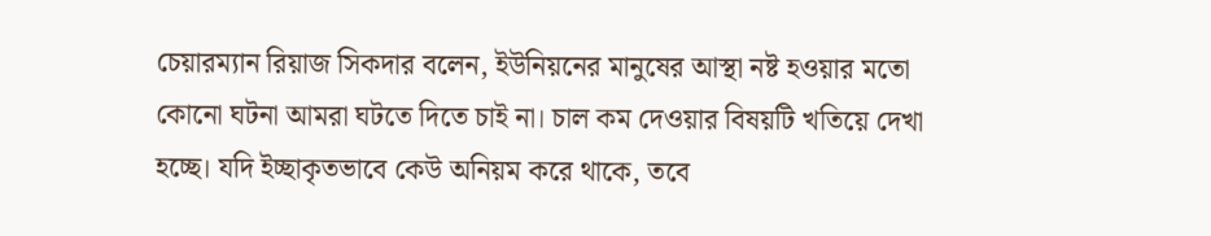চেয়ারম্যান রিয়াজ সিকদার বলেন, ইউনিয়নের মানুষের আস্থা নষ্ট হওয়ার মতো কোনো ঘটনা আমরা ঘটতে দিতে চাই না। চাল কম দেওয়ার বিষয়টি খতিয়ে দেখা হচ্ছে। যদি ইচ্ছাকৃতভাবে কেউ অনিয়ম করে থাকে, তবে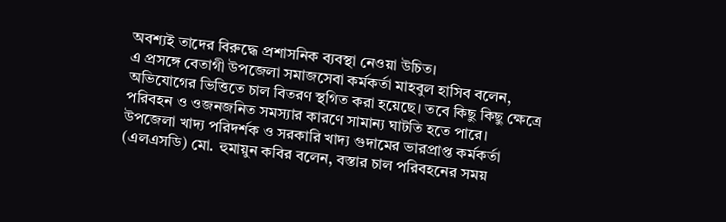অবশ্যই তাদের বিরুদ্ধে প্রশাসনিক ব্যবস্থা নেওয়া উচিত।
এ প্রসঙ্গে বেতাগী উপজেলা সমাজসেবা কর্মকর্তা মাহবুল হাসিব বলেন, অভিযোগের ভিত্তিতে চাল বিতরণ স্থগিত করা হয়েছে। তবে কিছু কিছু ক্ষেত্রে পরিবহন ও ওজনজনিত সমস্যার কারণে সামান্য ঘাটতি হতে পারে।
উপজেলা খাদ্য পরিদর্শক ও সরকারি খাদ্য গুদামের ভারপ্রাপ্ত কর্মকর্তা (এলএসডি) মো. হুমায়ুন কবির বলেন, বস্তার চাল পরিবহনের সময়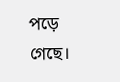পড়ে গেছে।